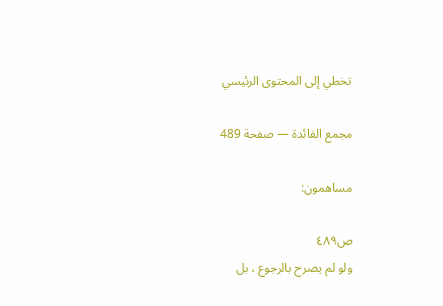تخطي إلى المحتوى الرئيسي

مجمع الفائدة — صفحة 489

مساهمون:

ص٤٨٩
ولو لم يصرح بالرجوع ، بل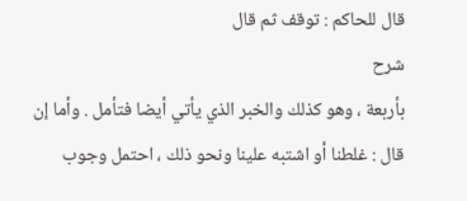قال للحاكم : توقف ثم قال
شرح
بأربعة ، وهو كذلك والخبر الذي يأتي أيضا فتأمل . وأما إن قال : غلطنا أو اشتبه علينا ونحو ذلك ، احتمل وجوب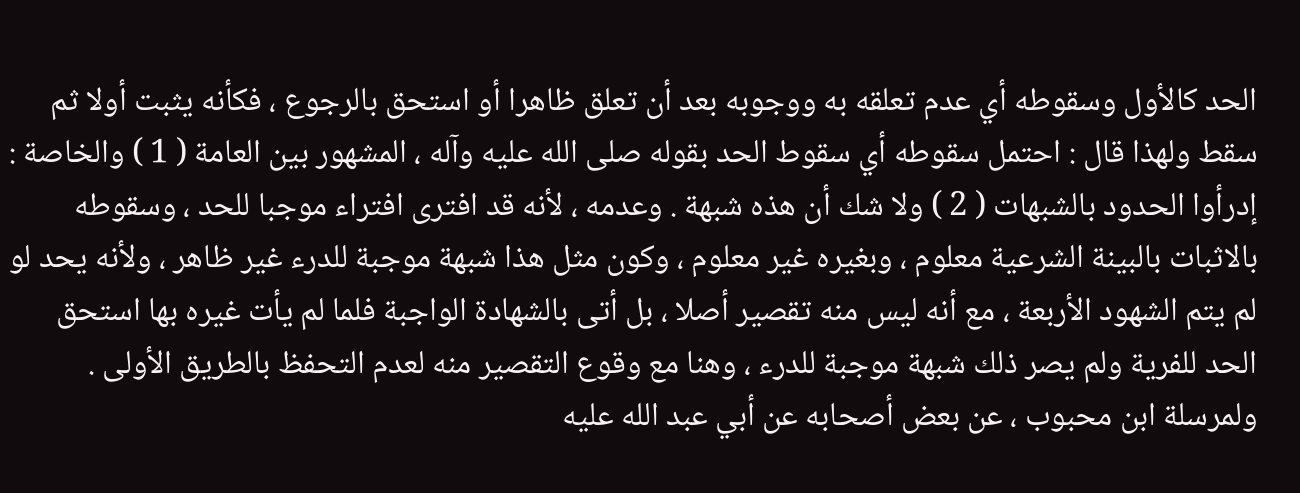الحد كالأول وسقوطه أي عدم تعلقه به ووجوبه بعد أن تعلق ظاهرا أو استحق بالرجوع ، فكأنه يثبت أولا ثم سقط ولهذا قال : احتمل سقوطه أي سقوط الحد بقوله صلى الله عليه وآله ، المشهور بين العامة ( 1 ) والخاصة : إدرأوا الحدود بالشبهات ( 2 ) ولا شك أن هذه شبهة . وعدمه ، لأنه قد افترى افتراء موجبا للحد ، وسقوطه بالاثبات بالبينة الشرعية معلوم ، وبغيره غير معلوم ، وكون مثل هذا شبهة موجبة للدرء غير ظاهر ، ولأنه يحد لو لم يتم الشهود الأربعة ، مع أنه ليس منه تقصير أصلا ، بل أتى بالشهادة الواجبة فلما لم يأت غيره بها استحق الحد للفرية ولم يصر ذلك شبهة موجبة للدرء ، وهنا مع وقوع التقصير منه لعدم التحفظ بالطريق الأولى . ولمرسلة ابن محبوب ، عن بعض أصحابه عن أبي عبد الله عليه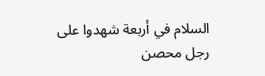السلام في أربعة شهدوا على رجل محصن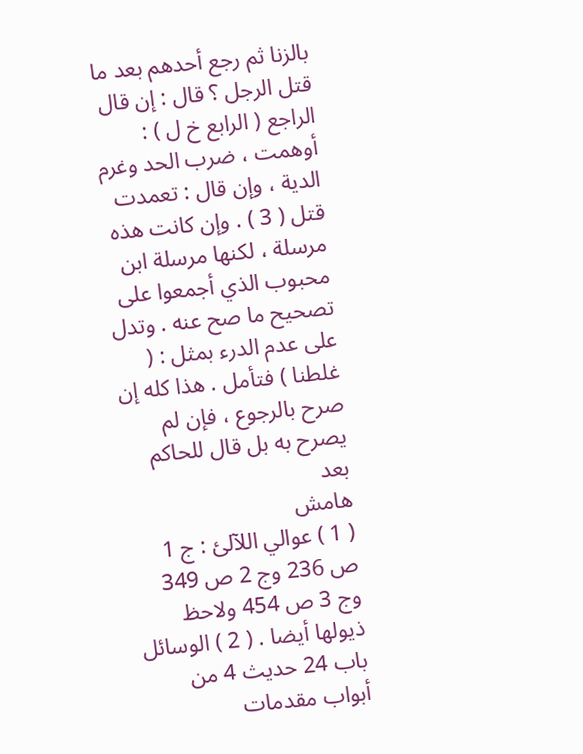بالزنا ثم رجع أحدهم بعد ما قتل الرجل ؟ قال : إن قال الراجع ( الرابع خ ل ) : أوهمت ، ضرب الحد وغرم الدية ، وإن قال : تعمدت قتل ( 3 ) . وإن كانت هذه مرسلة ، لكنها مرسلة ابن محبوب الذي أجمعوا على تصحيح ما صح عنه . وتدل على عدم الدرء بمثل : ( غلطنا ) فتأمل . هذا كله إن صرح بالرجوع ، فإن لم يصرح به بل قال للحاكم بعد
هامش
( 1 ) عوالي اللآلئ : ج 1 ص 236 وج 2 ص 349 وج 3 ص 454 ولاحظ ذيولها أيضا . ( 2 ) الوسائل باب 24 حديث 4 من أبواب مقدمات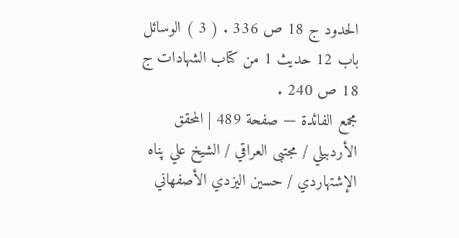الحدود ج 18 ص 336 . ( 3 ) الوسائل باب 12 حديث 1 من كتاب الشهادات ج 18 ص 240 .
مجمع الفائدة — صفحة 489 | المحقق الأردبيلي / مجتبى العراقي / الشيخ علي پناه الإشتهاردي / حسين اليزدي الأصفهاني